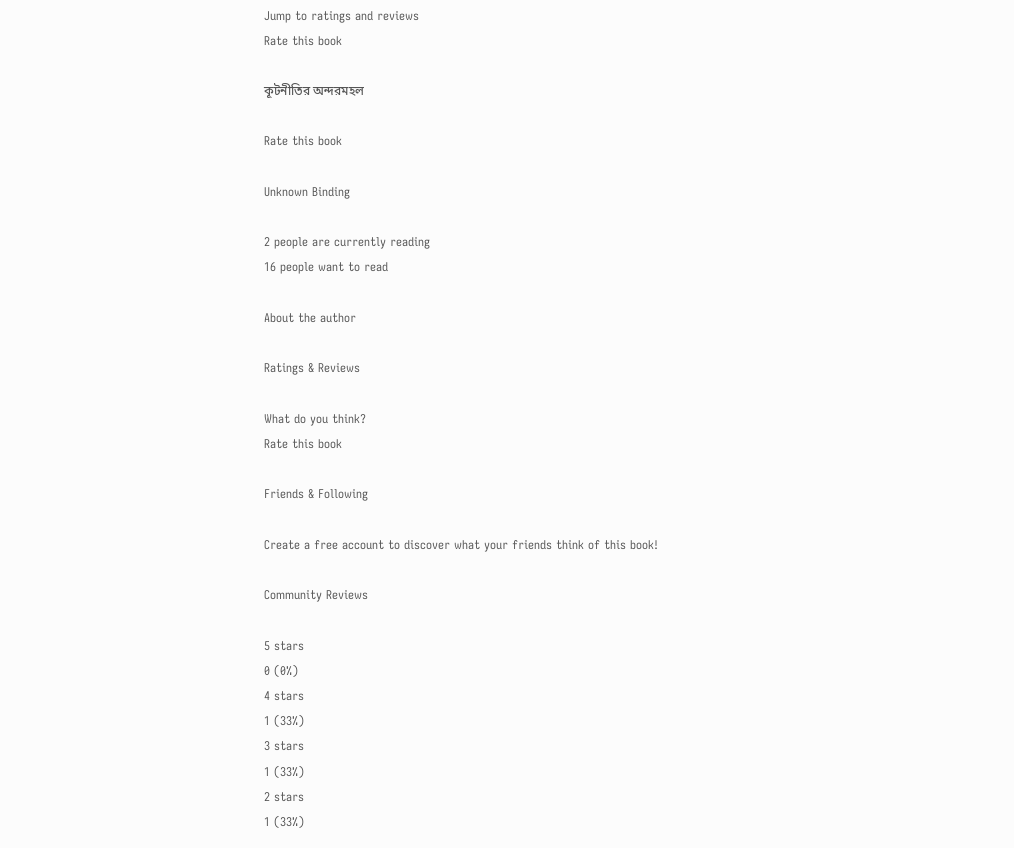Jump to ratings and reviews
Rate this book

কূটনীতির অন্দরমহল

Rate this book

Unknown Binding

2 people are currently reading
16 people want to read

About the author

Ratings & Reviews

What do you think?
Rate this book

Friends & Following

Create a free account to discover what your friends think of this book!

Community Reviews

5 stars
0 (0%)
4 stars
1 (33%)
3 stars
1 (33%)
2 stars
1 (33%)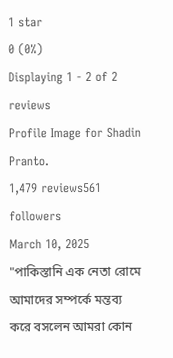1 star
0 (0%)
Displaying 1 - 2 of 2 reviews
Profile Image for Shadin Pranto.
1,479 reviews561 followers
March 10, 2025
"পাকিস্তানি এক নেতা রোমে আমাদের সম্পর্কে মন্তব্য করে বসলেন আমরা কোন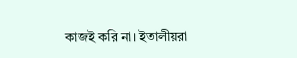কাজই করি না। ইতালীয়রা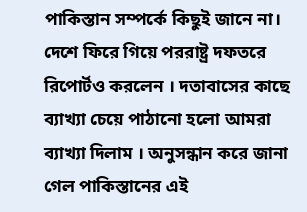পাকিস্তান সম্পর্কে কিছুই জানে না। দেশে ফিরে গিয়ে পররাষ্ট্র দফতরে রিপোর্টও করলেন । দতাবাসের কাছে ব্যাখ্যা চেয়ে পাঠানো হলো আমরা ব্যাখ্যা দিলাম । অনুসন্ধান করে জানা গেল পাকিস্তানের এই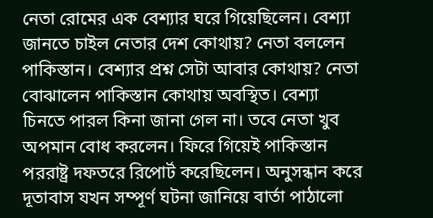নেতা রোমের এক বেশ্যার ঘরে গিয়েছিলেন। বেশ্যা জানতে চাইল নেতার দেশ কোথায়? নেতা বললেন পাকিস্তান। বেশ্যার প্রশ্ন সেটা আবার কোথায়? নেতা বোঝালেন পাকিস্তান কোথায় অবস্থিত। বেশ্যা চিনতে পারল কিনা জানা গেল না। তবে নেতা খুব অপমান বোধ করলেন। ফিরে গিয়েই পাকিস্তান পররাষ্ট্র দফতরে রিপোর্ট করেছিলেন। অনুসন্ধান করে দূতাবাস যখন সম্পূর্ণ ঘটনা জানিয়ে বার্তা পাঠালো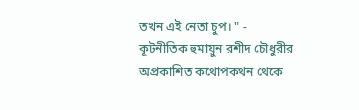তখন এই নেতা চুপ। " - কূটনীতিক হুমায়ুন রশীদ চৌধুরীর অপ্রকাশিত কথোপকথন থেকে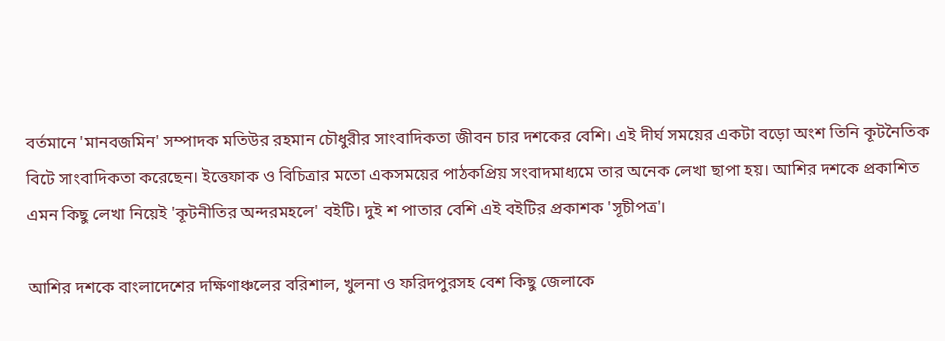বর্তমানে 'মানবজমিন' সম্পাদক মতিউর রহমান চৌধুরীর সাংবাদিকতা জীবন চার দশকের বেশি। এই দীর্ঘ সময়ের একটা বড়ো অংশ তিনি কূটনৈতিক বিটে সাংবাদিকতা করেছেন। ইত্তেফাক ও বিচিত্রার মতো একসময়ের পাঠকপ্রিয় সংবাদমাধ্যমে তার অনেক লেখা ছাপা হয়। আশির দশকে প্রকাশিত এমন কিছু লেখা নিয়েই 'কূটনীতির অন্দরমহলে' বইটি। দুই শ পাতার বেশি এই বইটির প্রকাশক 'সূচীপত্র'।

আশির দশকে বাংলাদেশের দক্ষিণাঞ্চলের বরিশাল, খুলনা ও ফরিদপুরসহ বেশ কিছু জেলাকে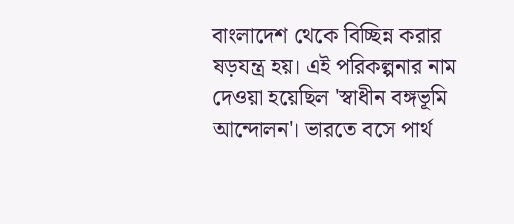বাংলাদেশ থেকে বিচ্ছিন্ন করার ষড়যন্ত্র হয়। এই পরিকল্পনার নাম দেওয়া হয়েছিল 'স্বাধীন বঙ্গভূমি আন্দোলন'। ভারতে বসে পার্থ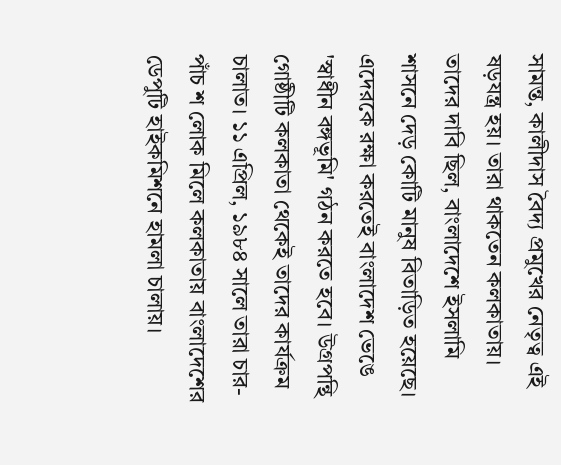সামন্ত, কালীদাস বৈদ্য প্রমুখের নেতৃত্ব এই ষড়যন্ত্র হয়। তারা থাকতেন কলকাতায়। তাদের দাবি ছিল, বাংলাদেশে ইসলামি শাসনে দেড় কোটি মানুষ বিতাড়িত হয়েছে। এদেরকে রক্ষা করতেই বাংলাদেশ ভেঙে 'স্বাধীন বঙ্গভূমি' গঠন করতে হবে। উগ্রপন্থি গোষ্ঠীটি কলকাতা থেকেই তাদের কার্যক্রম চালাত। ১১ এপ্রিল, ১৯৮৪ সালে তারা চার-পাঁচ শ লোক মিলে কলকাতায় বাংলাদেশের ডেপুটি হাইকমিশনে হামলা চালায়।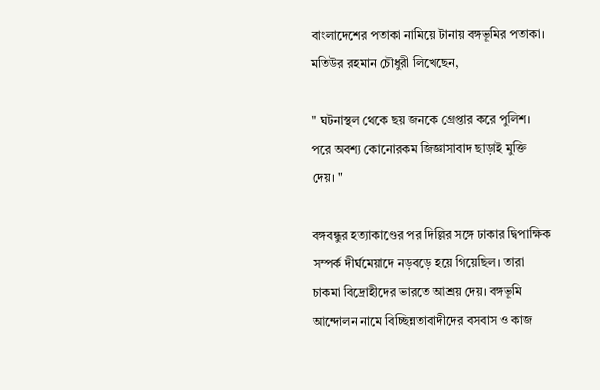বাংলাদেশের পতাকা নামিয়ে টানায় বঙ্গভূমির পতাকা। মতিউর রহমান চৌধুরী লিখেছেন,

" ঘটনাস্থল থেকে ছয় জনকে গ্রেপ্তার করে পুলিশ। পরে অবশ্য কোনোরকম জিজ্ঞাসাবাদ ছাড়াই মুক্তি দেয়। "

বঙ্গবন্ধুর হত্যাকাণ্ডের পর দিল্লির সঙ্গে ঢাকার দ্বিপাক্ষিক সম্পর্ক দীর্ঘমেয়াদে নড়বড়ে হয়ে গিয়েছিল। তারা চাকমা বিদ্রোহীদের ভারতে আশ্রয় দেয়। বঙ্গভূমি আন্দোলন নামে বিচ্ছিন্নতাবাদীদের বসবাস ও কাজ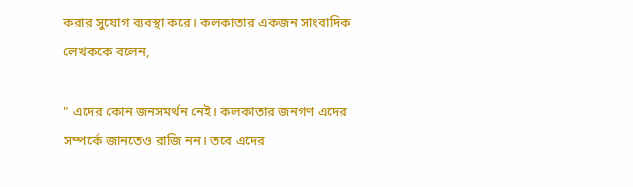করার সুযোগ ব্যবস্থা করে। কলকাতার একজন সাংবাদিক লেখককে বলেন,

" এদের কোন জনসমর্থন নেই। কলকাতার জনগণ এদের সম্পর্কে জানতেও রাজি নন। তবে এদের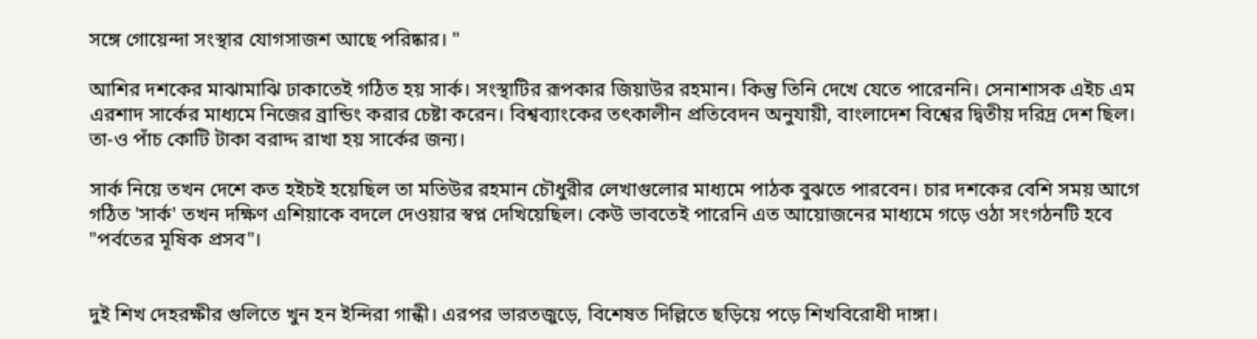সঙ্গে গোয়েন্দা সংস্থার যোগসাজশ আছে পরিষ্কার। "

আশির দশকের মাঝামাঝি ঢাকাতেই গঠিত হয় সার্ক। সংস্থাটির রূপকার জিয়াউর রহমান। কিন্তু তিনি দেখে যেতে পারেননি। সেনাশাসক এইচ এম এরশাদ সার্কের মাধ্যমে নিজের ব্রান্ডিং করার চেষ্টা করেন। বিশ্বব্যাংকের তৎকালীন প্রতিবেদন অনুযায়ী, বাংলাদেশ বিশ্বের দ্বিতীয় দরিদ্র দেশ ছিল। তা-ও পাঁচ কোটি টাকা বরাদ্দ রাখা হয় সার্কের জন্য।

সার্ক নিয়ে তখন দেশে কত হইচই হয়েছিল তা মতিউর রহমান চৌধুরীর লেখাগুলোর মাধ্যমে পাঠক বুঝতে পারবেন। চার দশকের বেশি সময় আগে গঠিত 'সার্ক' তখন দক্ষিণ এশিয়াকে বদলে দেওয়ার স্বপ্ন দেখিয়েছিল। কেউ ভাবতেই পারেনি এত আয়োজনের মাধ্যমে গড়ে ওঠা সংগঠনটি হবে "পর্বতের মূষিক প্রসব"।


দুই শিখ দেহরক্ষীর গুলিতে খুন হন ইন্দিরা গান্ধী। এরপর ভারতজুড়ে, বিশেষত দিল্লিতে ছড়িয়ে পড়ে শিখবিরোধী দাঙ্গা।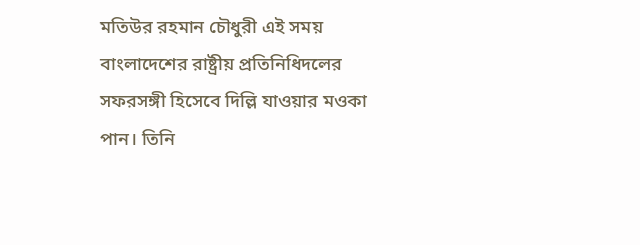মতিউর রহমান চৌধুরী এই সময় বাংলাদেশের রাষ্ট্রীয় প্রতিনিধিদলের সফরসঙ্গী হিসেবে দিল্লি যাওয়ার মওকা পান। তিনি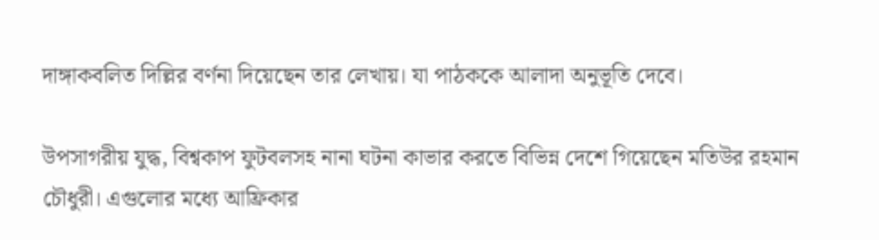দাঙ্গাকবলিত দিল্লির বর্ণনা দিয়েছেন তার লেখায়। যা পাঠককে আলাদা অনুভূতি দেবে।

উপসাগরীয় যুদ্ধ, বিশ্বকাপ ফুটবলসহ নানা ঘটনা কাভার করতে বিভিন্ন দেশে গিয়েছেন মতিউর রহমান চৌধুরী। এগুলোর মধ্যে আফ্রিকার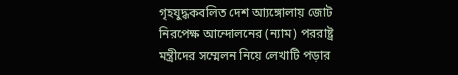গৃহযুদ্ধকবলিত দেশ আ্যঙ্গোলায় জোট নিরপেক্ষ আন্দোলনের (ন্যাম) পররাষ্ট্র মন্ত্রীদের সম্মেলন নিয়ে লেখাটি পড়ার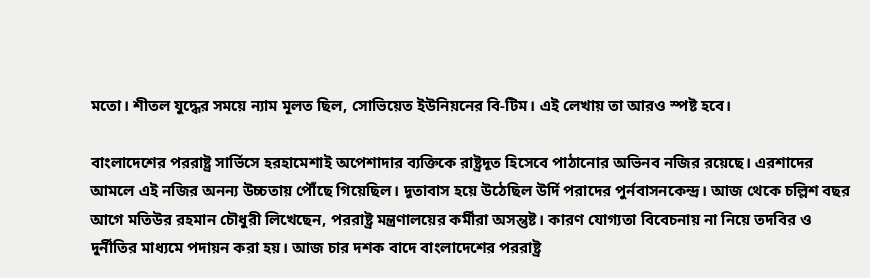মতো। শীতল যুদ্ধের সময়ে ন্যাম মূলত ছিল, সোভিয়েত ইউনিয়নের বি-টিম। এই লেখায় তা আরও স্পষ্ট হবে।

বাংলাদেশের পররাষ্ট্র সার্ভিসে হরহামেশাই অপেশাদার ব্যক্তিকে রাষ্ট্রদূত হিসেবে পাঠানোর অভিনব নজির রয়েছে। এরশাদের আমলে এই নজির অনন্য উচ্চতায় পৌঁছে গিয়েছিল। দূতাবাস হয়ে উঠেছিল উর্দি পরাদের পুর্নবাসনকেন্দ্র। আজ থেকে চল্লিশ বছর আগে মতিউর রহমান চৌধুরী লিখেছেন, পররাষ্ট্র মন্ত্রণালয়ের কর্মীরা অসন্তুষ্ট। কারণ যোগ্যতা বিবেচনায় না নিয়ে তদবির ও দুর্নীতির মাধ্যমে পদায়ন করা হয়। আজ চার দশক বাদে বাংলাদেশের পররাষ্ট্র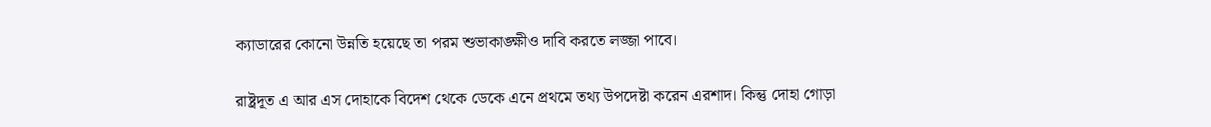ক্যাডারের কোনো উন্নতি হয়েছে তা পরম শুভাকাঙ্ক্ষীও দাবি করতে লজ্জা পাবে।

রাষ্ট্রদূত এ আর এস দোহাকে বিদেশ থেকে ডেকে এনে প্রথমে তথ্য উপদেষ্টা করেন এরশাদ। কিন্তু দোহা গোড়া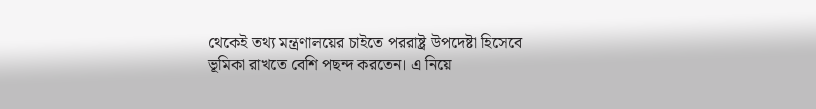থেকেই তথ্য মন্ত্রণালয়ের চাইতে পররাষ্ট্র উপদেষ্টা হিসেবে ভূমিকা রাখতে বেশি পছন্দ করতেন। এ নিয়ে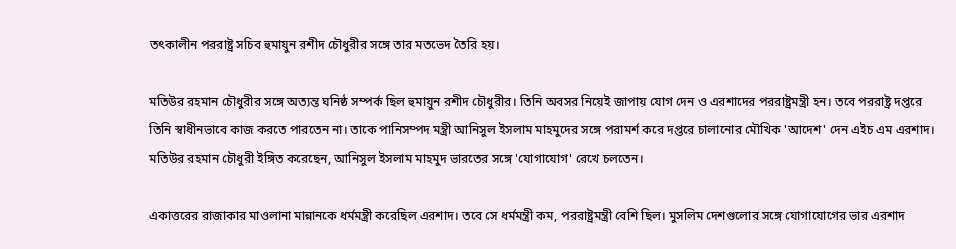তৎকালীন পররাষ্ট্র সচিব হুমায়ুন রশীদ চৌধুরীর সঙ্গে তার মতভেদ তৈরি হয়।

মতিউর রহমান চৌধুরীর সঙ্গে অত্যন্ত ঘনিষ্ঠ সম্পর্ক ছিল হুমায়ুন রশীদ চৌধুরীর। তিনি অবসর নিয়েই জাপায় যোগ দেন ও এরশাদের পররাষ্ট্রমন্ত্রী হন। তবে পররাষ্ট্র দপ্তরে তিনি স্বাধীনভাবে কাজ করতে পারতেন না। তাকে পানিসম্পদ মন্ত্রী আনিসুল ইসলাম মাহমুদের সঙ্গে পরামর্শ করে দপ্তরে চালানোর মৌখিক 'আদেশ' দেন এইচ এম এরশাদ। মতিউর রহমান চৌধুরী ইঙ্গিত করেছেন, আনিসুল ইসলাম মাহমুদ ভারতের সঙ্গে 'যোগাযোগ' রেখে চলতেন।

একাত্তরের রাজাকার মাওলানা মান্নানকে ধর্মমন্ত্রী করেছিল এরশাদ। তবে সে ধর্মমন্ত্রী কম, পররাষ্ট্রমন্ত্রী বেশি ছিল। মুসলিম দেশগুলোর সঙ্গে যোগাযোগের ভার এরশাদ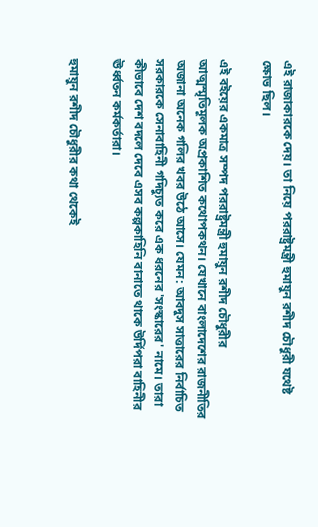এই রাজাকারকে দেয়। তা নিয়ে পররাষ্ট্রমন্ত্রী হুমায়ুন রশীদ চৌধুরী যথেষ্ট ক্ষোভ ছিল।

এই বইয়ের একমাত্র সম্পদ পররাষ্ট্রমন্ত্রী হুমায়ুন রশীদ চৌধুরীর আত্মস্মৃতিমূলক অপ্রকাশিত কথোপকথন। যেখানে বাংলাদেশের রাজনীতির অজানা অনেক গলির খবর উঠে আসে। যেমন: আবদুস সাত্তারের নির্বাচিত সরকারকে সেনাবাহিনী গদিচ্যুত করে এক ধরনের 'সংস্কারের' নামে। তারা কীভাবে দেশ বদলে দেবে এসব কল্পকাহিনি বানাতে থাকে উর্দিপরা বাহিনীর ঊর্ধ্বতন কর্মকর্তারা।

হুমায়ুন রশীদ চৌধুরীর কথা থেকেই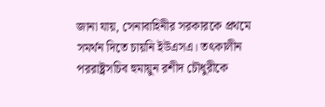জানা যায়, সেনাবাহিনীর সরকারকে প্রথমে সমর্থন দিতে চায়নি ইউএসএ। তৎকালীন পররাষ্ট্রসচিব হুমায়ুন রশীদ চৌধুরীকে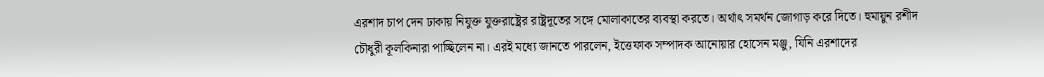এরশাদ চাপ দেন ঢাকায় নিযুক্ত যুক্তরাষ্ট্রের রাষ্ট্রদূতের সঙ্গে মোলাকাতের ব্যবস্থা করতে। অর্থাৎ সমর্থন জোগাড় করে দিতে। হুমায়ুন রশীদ চৌধুরী কূলকিনারা পাচ্ছিলেন না। এরই মধ্যে জানতে পারলেন, ইত্তেফাক সম্পাদক আনোয়ার হোসেন মঞ্জু, যিনি এরশাদের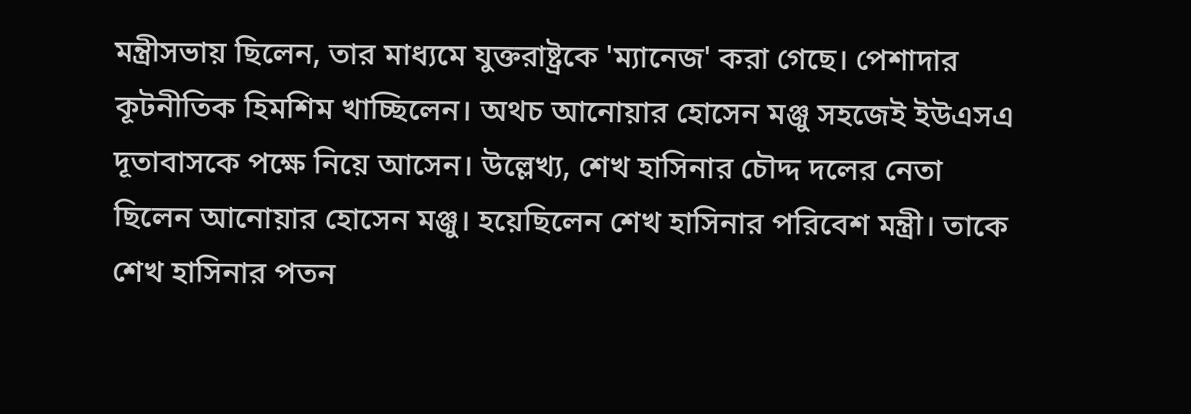মন্ত্রীসভায় ছিলেন, তার মাধ্যমে যুক্তরাষ্ট্রকে 'ম্যানেজ' করা গেছে। পেশাদার কূটনীতিক হিমশিম খাচ্ছিলেন। অথচ আনোয়ার হোসেন মঞ্জু সহজেই ইউএসএ দূতাবাসকে পক্ষে নিয়ে আসেন। উল্লেখ্য, শেখ হাসিনার চৌদ্দ দলের নেতা ছিলেন আনোয়ার হোসেন মঞ্জু। হয়েছিলেন শেখ হাসিনার পরিবেশ মন্ত্রী। তাকে শেখ হাসিনার পতন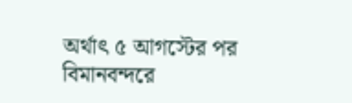অর্থাৎ ৫ আগস্টের পর বিমানবন্দরে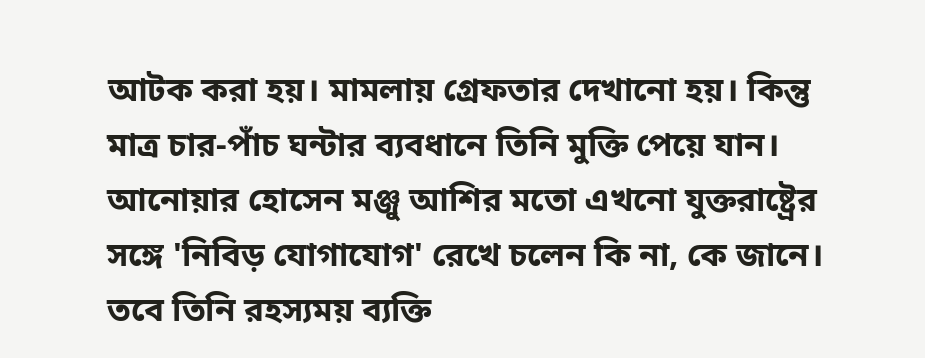আটক করা হয়। মামলায় গ্রেফতার দেখানো হয়। কিন্তু মাত্র চার-পাঁচ ঘন্টার ব্যবধানে তিনি মুক্তি পেয়ে যান। আনোয়ার হোসেন মঞ্জু আশির মতো এখনো যুক্তরাষ্ট্রের সঙ্গে 'নিবিড় যোগাযোগ' রেখে চলেন কি না, কে জানে। তবে তিনি রহস্যময় ব্যক্তি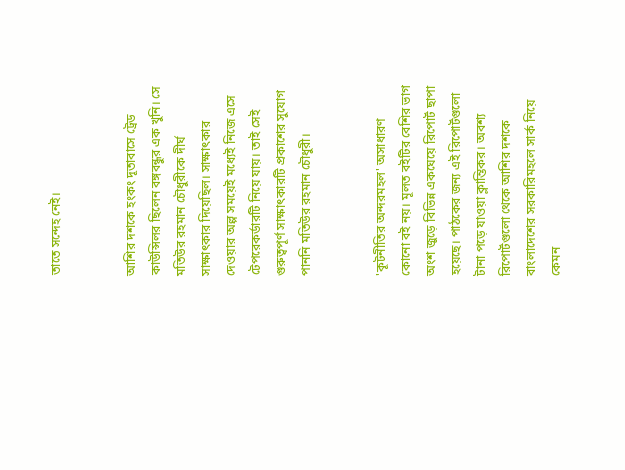তাতে সন্দেহ নেই।


আশির দশকে হংকং দূতাবাসে ট্রেড কাউন্সিলর ছিলেন বঙ্গবন্ধুর এক খুনি। সে মতিউর রহমান চৌধুরীকে দীর্ঘ সাক্ষাৎকার দিয়েছিল। সাক্ষাৎকার দেওয়ার অল্প সময়েই মধ্যেই নিজে এসে টেপরেকর্ডারটি নিয়ে যায়। তাই সেই গুরুত্বপূর্ণ সাক্ষাৎকারটি প্রকাশের সুযোগ পাননি মতিউর রহমান চৌধুরী।


'কূটনীতির অন্দরমহল' অসাধারণ কোনো বই নয়। মূলত বইটির বেশির ভাগ অংশ জুড়ে বিভিন্ন একঘেয়ে রিপোর্ট ছাপা হয়েছে। পাঠকের জন্য এই রিপোর্টগুলো টানা পড়ে যাওয়া ক্লান্তিকর। অবশ্য রিপোর্টগুলো থেকে আশির দশকে বাংলাদেশের সরকারিমহলে সার্ক নিয়ে কেমন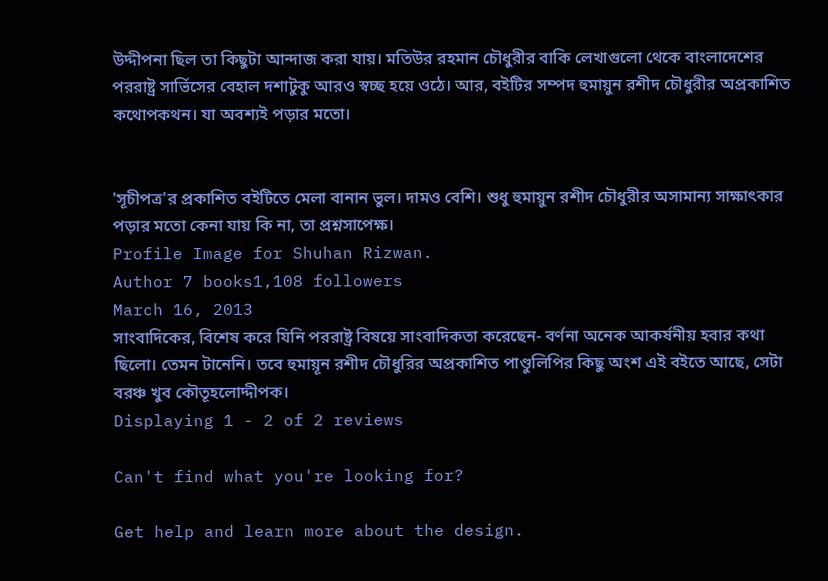উদ্দীপনা ছিল তা কিছুটা আন্দাজ করা যায়। মতিউর রহমান চৌধুরীর বাকি লেখাগুলো থেকে বাংলাদেশের পররাষ্ট্র সার্ভিসের বেহাল দশাটুকু আরও স্বচ্ছ হয়ে ওঠে। আর, বইটির সম্পদ হুমায়ুন রশীদ চৌধুরীর অপ্রকাশিত কথোপকথন। যা অবশ্যই পড়ার মতো।


'সূচীপত্র'র প্রকাশিত বইটিতে মেলা বানান ভুল। দামও বেশি। শুধু হুমায়ুন রশীদ চৌধুরীর অসামান্য সাক্ষাৎকার পড়ার মতো কেনা যায় কি না, তা প্রশ্নসাপেক্ষ।
Profile Image for Shuhan Rizwan.
Author 7 books1,108 followers
March 16, 2013
সাংবাদিকের, বিশেষ করে যিনি পররাষ্ট্র বিষয়ে সাংবাদিকতা করেছেন- বর্ণনা অনেক আকর্ষনীয় হবার কথা ছিলো। তেমন টানেনি। তবে হুমায়ূন রশীদ চৌধুরির অপ্রকাশিত পাণ্ডুলিপির কিছু অংশ এই বইতে আছে, সেটা বরঞ্চ খুব কৌতূহলোদ্দীপক।
Displaying 1 - 2 of 2 reviews

Can't find what you're looking for?

Get help and learn more about the design.